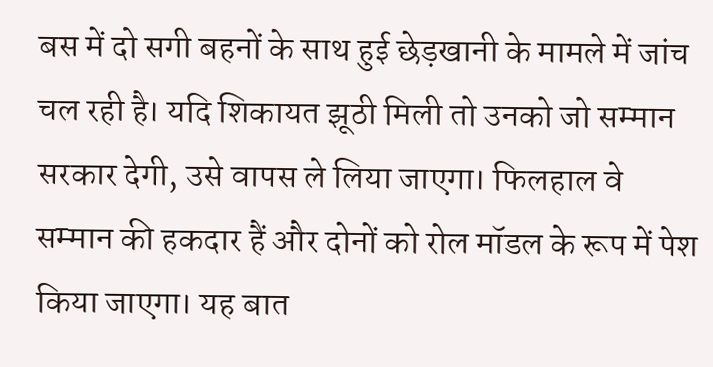बस में दो सगी बहनों के साथ हुई छेड़खानी के मामले में जांच चल रही है। यदि शिकायत झूठी मिली तो उनको जो सम्मान सरकार देगी, उसे वापस ले लिया जाएगा। फिलहाल वे सम्मान की हकदार हैं और दोनों को रोल मॉडल के रूप में पेश किया जाएगा। यह बात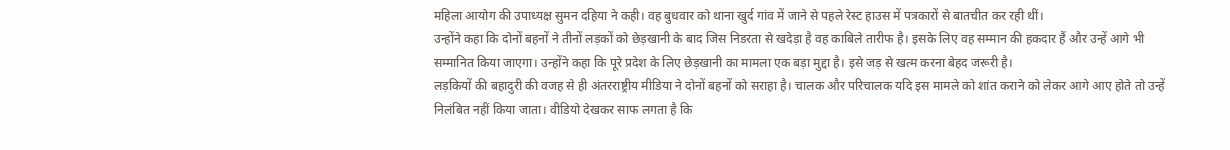महिला आयोग की उपाध्यक्ष सुमन दहिया ने कही। वह बुधवार को थाना खुर्द गांव में जाने से पहले रेस्ट हाउस में पत्रकारों से बातचीत कर रही थीं।
उन्होंने कहा कि दोनों बहनों ने तीनों लड़कों को छेड़खानी के बाद जिस निडरता से खदेड़ा है वह काबिले तारीफ है। इसके लिए वह सम्मान की हकदार हैं और उन्हें आगे भी सम्मानित किया जाएगा। उन्होंने कहा कि पूरे प्रदेश के लिए छेड़खानी का मामला एक बड़ा मुद्दा है। इसे जड़ से खत्म करना बेहद जरूरी है।
लड़कियों की बहादुरी की वजह से ही अंतरराष्ट्रीय मीडिया ने दोनों बहनों को सराहा है। चालक और परिचालक यदि इस मामले को शांत कराने को लेकर आगे आए होते तो उन्हें निलंबित नहीं किया जाता। वीडियो देखकर साफ लगता है कि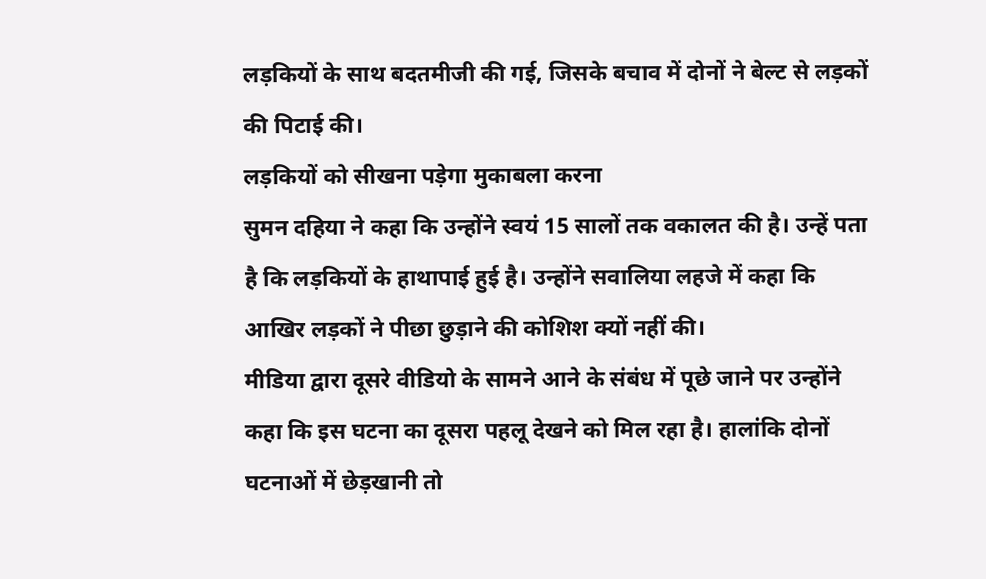लड़कियों के साथ बदतमीजी की गई, जिसके बचाव में दोनों ने बेल्ट से लड़कों की पिटाई की।
लड़कियों को सीखना पड़ेगा मुकाबला करना
सुमन दहिया ने कहा कि उन्होंने स्वयं 15 सालों तक वकालत की है। उन्हें पता है कि लड़कियों के हाथापाई हुई है। उन्होंने सवालिया लहजे में कहा कि आखिर लड़कों ने पीछा छुड़ाने की कोशिश क्यों नहीं की।
मीडिया द्वारा दूसरे वीडियो के सामने आने के संबंध में पूछे जाने पर उन्होंने कहा कि इस घटना का दूसरा पहलू देखने को मिल रहा है। हालांकि दोनों घटनाओं में छेड़खानी तो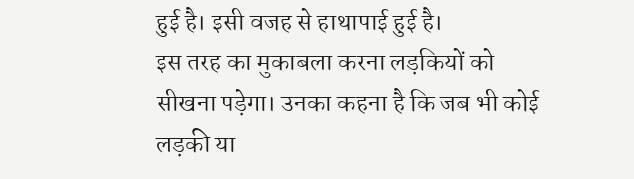हुई है। इसी वजह से हाथापाई हुई है।
इस तरह का मुकाबला करना लड़कियों को सीखना पड़ेगा। उनका कहना है कि जब भी कोई लड़की या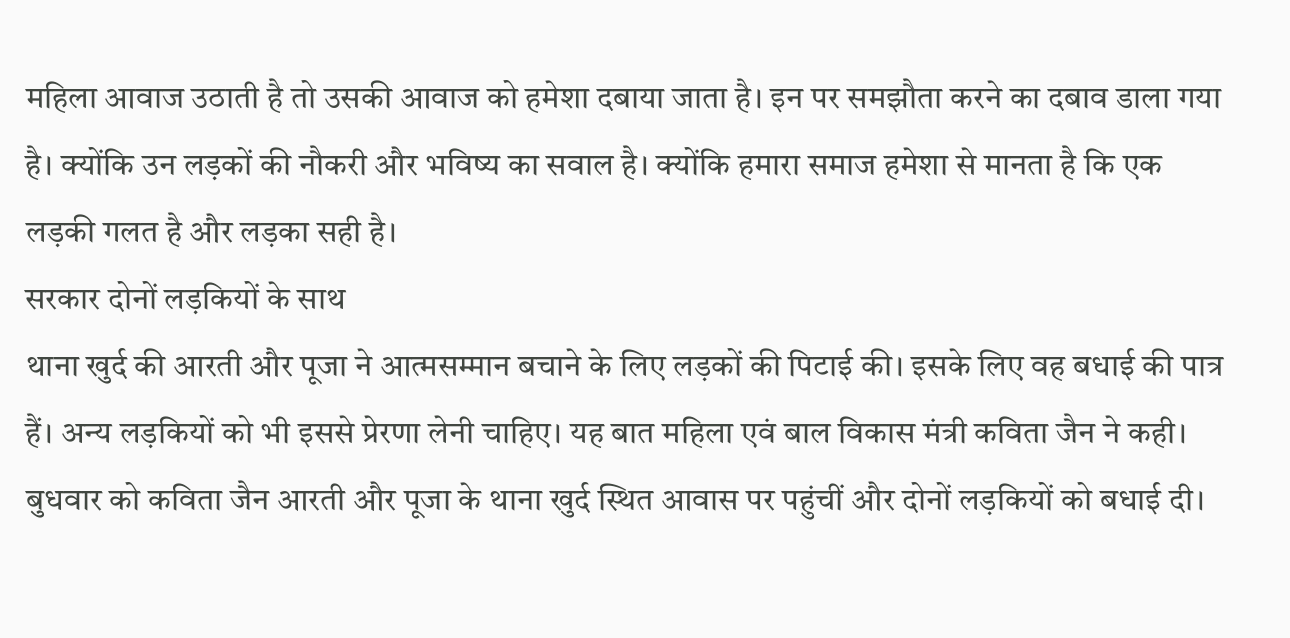महिला आवाज उठाती है तो उसकी आवाज को हमेशा दबाया जाता है। इन पर समझौता करने का दबाव डाला गया है। क्योंकि उन लड़कों की नौकरी और भविष्य का सवाल है। क्योंकि हमारा समाज हमेशा से मानता है कि एक लड़की गलत है और लड़का सही है।
सरकार दोनों लड़कियों के साथ
थाना खुर्द की आरती और पूजा ने आत्मसम्मान बचाने के लिए लड़कों की पिटाई की। इसके लिए वह बधाई की पात्र हैं। अन्य लड़कियों को भी इससे प्रेरणा लेनी चाहिए। यह बात महिला एवं बाल विकास मंत्री कविता जैन ने कही।
बुधवार को कविता जैन आरती और पूजा के थाना खुर्द स्थित आवास पर पहुंचीं और दोनों लड़कियों को बधाई दी।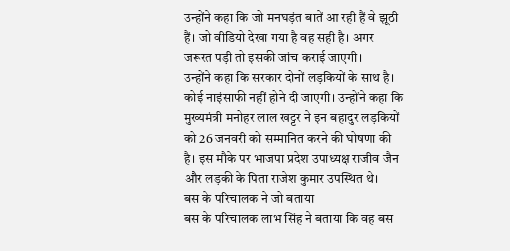उन्होंने कहा कि जो मनघड़ंत बातें आ रही हैं वे झूठी हैं। जो वीडियो देखा गया है वह सही है। अगर जरूरत पड़ी तो इसकी जांच कराई जाएगी।
उन्होंने कहा कि सरकार दोनों लड़कियों के साथ है। कोई नाइंसाफी नहीं होने दी जाएगी। उन्होंने कहा कि मुख्यमंत्री मनोहर लाल खट्टर ने इन बहादुर लड़कियों को 26 जनवरी को सम्मानित करने की घोषणा की है। इस मौके पर भाजपा प्रदेश उपाध्यक्ष राजीव जैन और लड़की के पिता राजेश कुमार उपस्थित थे।
बस के परिचालक ने जो बताया
बस के परिचालक लाभ सिंह ने बताया कि वह बस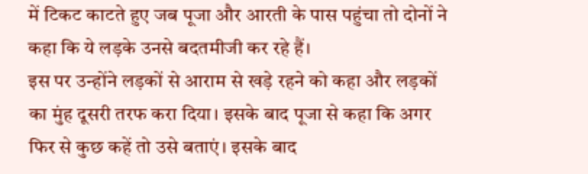में टिकट काटते हुए जब पूजा और आरती के पास पहुंचा तो दोनों ने कहा कि ये लड़के उनसे बदतमीजी कर रहे हैं।
इस पर उन्होंने लड़कों से आराम से खड़े रहने को कहा और लड़कों का मुंह दूसरी तरफ करा दिया। इसके बाद पूजा से कहा कि अगर फिर से कुछ कहें तो उसे बताएं। इसके बाद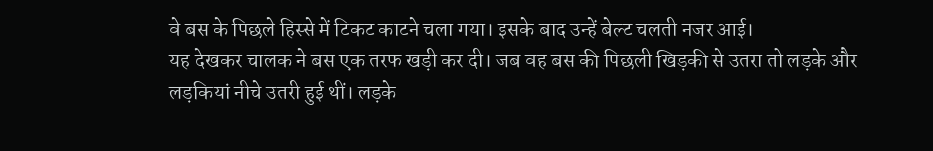वे बस के पिछले हिस्से में टिकट काटने चला गया। इसके बाद उन्हें बेल्ट चलती नजर आई।
यह देखकर चालक ने बस एक तरफ खड़ी कर दी। जब वह बस की पिछली खिड़की से उतरा तो लड़के और लड़कियां नीचे उतरी हुई थीं। लड़के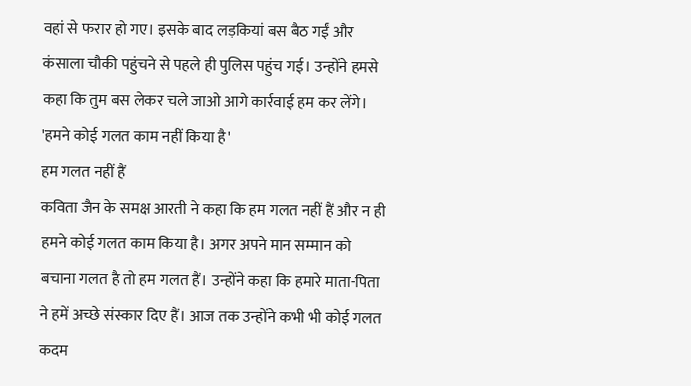वहां से फरार हो गए। इसके बाद लड़कियां बस बैठ गईं और कंसाला चौकी पहुंचने से पहले ही पुलिस पहुंच गई। उन्होंने हमसे कहा कि तुम बस लेकर चले जाओ आगे कार्रवाई हम कर लेंगे।
'हमने कोई गलत काम नहीं किया है'
हम गलत नहीं हैं
कविता जैन के समक्ष आरती ने कहा कि हम गलत नहीं हैं और न ही हमने कोई गलत काम किया है। अगर अपने मान सम्मान को बचाना गलत है तो हम गलत हैं। उन्होंने कहा कि हमारे माता-पिता ने हमें अच्छे संस्कार दिए हैं। आज तक उन्होंने कभी भी कोई गलत कदम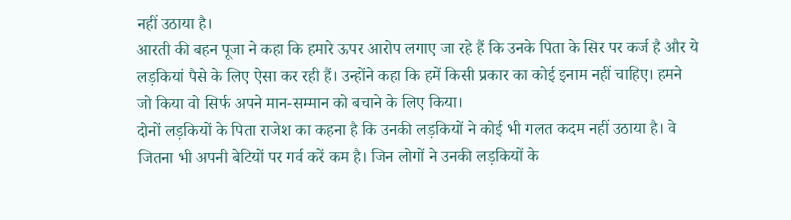नहीं उठाया है।
आरती की बहन पूजा ने कहा कि हमारे ऊपर आरोप लगाए जा रहे हैं कि उनके पिता के सिर पर कर्ज है और ये लड़कियां पैसे के लिए ऐसा कर रही हैं। उन्होंने कहा कि हमें किसी प्रकार का कोई इनाम नहीं चाहिए। हमने जो किया वो सिर्फ अपने मान-सम्मान को बचाने के लिए किया।
दोनों लड़कियों के पिता राजेश का कहना है कि उनकी लड़कियों ने कोई भी गलत कदम नहीं उठाया है। वे जितना भी अपनी बेटियों पर गर्व करें कम है। जिन लोगों ने उनकी लड़कियों के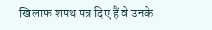खिलाफ शपथ पत्र दिए हैं वे उनके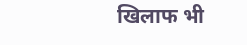खिलाफ भी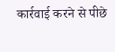कार्रवाई करने से पीछे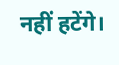नहीं हटेंगे।